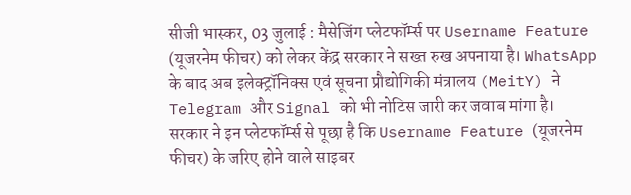सीजी भास्कर, 03 जुलाई : मैसेजिंग प्लेटफॉर्म्स पर Username Feature (यूजरनेम फीचर) को लेकर केंद्र सरकार ने सख्त रुख अपनाया है। WhatsApp के बाद अब इलेक्ट्रॉनिक्स एवं सूचना प्रौद्योगिकी मंत्रालय (MeitY) ने Telegram और Signal को भी नोटिस जारी कर जवाब मांगा है। सरकार ने इन प्लेटफॉर्म्स से पूछा है कि Username Feature (यूजरनेम फीचर) के जरिए होने वाले साइबर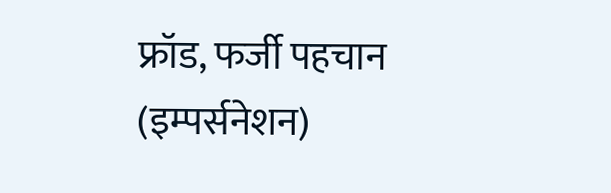फ्रॉड, फर्जी पहचान (इम्पर्सनेशन)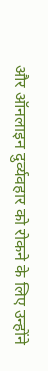और ऑनलाइन दुर्व्यवहार को रोकने के लिए उन्होंने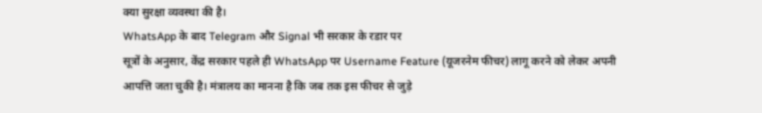क्या सुरक्षा व्यवस्था की है।
WhatsApp के बाद Telegram और Signal भी सरकार के रडार पर
सूत्रों के अनुसार, केंद्र सरकार पहले ही WhatsApp पर Username Feature (यूजरनेम फीचर) लागू करने को लेकर अपनी आपत्ति जता चुकी है। मंत्रालय का मानना है कि जब तक इस फीचर से जुड़े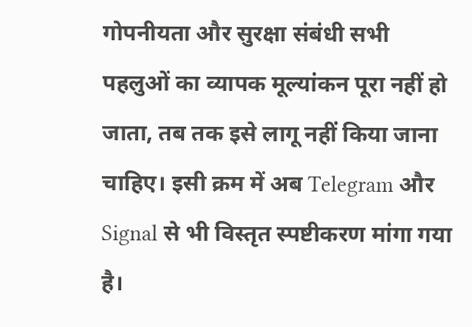गोपनीयता और सुरक्षा संबंधी सभी पहलुओं का व्यापक मूल्यांकन पूरा नहीं हो जाता, तब तक इसे लागू नहीं किया जाना चाहिए। इसी क्रम में अब Telegram और Signal से भी विस्तृत स्पष्टीकरण मांगा गया है।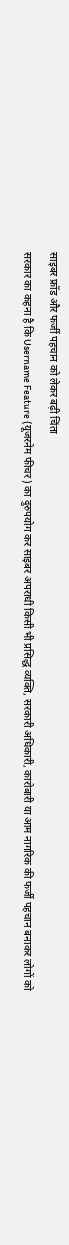साइबर फ्रॉड और फर्जी पहचान को लेकर बढ़ी चिंता
सरकार का कहना है कि Username Feature (यूजरनेम फीचर) का दुरुपयोग कर साइबर अपराधी किसी भी प्रसिद्ध व्यक्ति, सरकारी अधिकारी, कारोबारी या आम नागरिक की फर्जी पहचान बनाकर लोगों को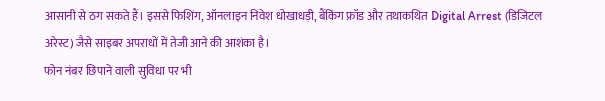आसानी से ठग सकते हैं। इससे फिशिंग, ऑनलाइन निवेश धोखाधड़ी, बैंकिंग फ्रॉड और तथाकथित Digital Arrest (डिजिटल अरेस्ट) जैसे साइबर अपराधों में तेजी आने की आशंका है।
फोन नंबर छिपाने वाली सुविधा पर भी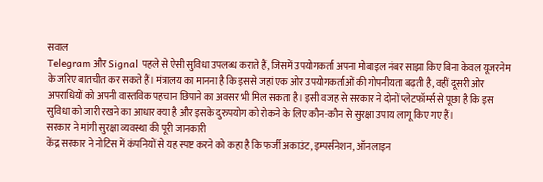सवाल
Telegram और Signal पहले से ऐसी सुविधा उपलब्ध कराते हैं, जिसमें उपयोगकर्ता अपना मोबाइल नंबर साझा किए बिना केवल यूजरनेम के जरिए बातचीत कर सकते हैं। मंत्रालय का मानना है कि इससे जहां एक ओर उपयोगकर्ताओं की गोपनीयता बढ़ती है, वहीं दूसरी ओर अपराधियों को अपनी वास्तविक पहचान छिपाने का अवसर भी मिल सकता है। इसी वजह से सरकार ने दोनों प्लेटफॉर्म्स से पूछा है कि इस सुविधा को जारी रखने का आधार क्या है और इसके दुरुपयोग को रोकने के लिए कौन-कौन से सुरक्षा उपाय लागू किए गए हैं।
सरकार ने मांगी सुरक्षा व्यवस्था की पूरी जानकारी
केंद्र सरकार ने नोटिस में कंपनियों से यह स्पष्ट करने को कहा है कि फर्जी अकाउंट, इम्पर्सनेशन, ऑनलाइन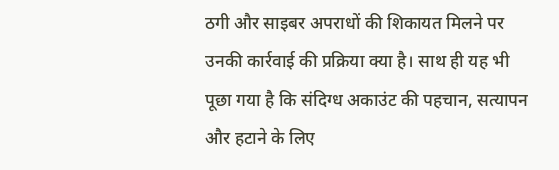ठगी और साइबर अपराधों की शिकायत मिलने पर उनकी कार्रवाई की प्रक्रिया क्या है। साथ ही यह भी पूछा गया है कि संदिग्ध अकाउंट की पहचान, सत्यापन और हटाने के लिए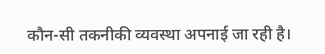कौन-सी तकनीकी व्यवस्था अपनाई जा रही है।